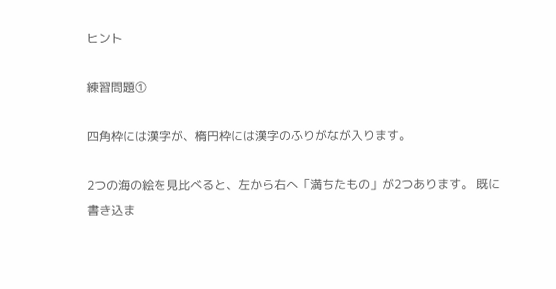ヒント

練習問題①

四角枠には漢字が、楕円枠には漢字のふりがなが入ります。

2つの海の絵を見比べると、左から右へ「満ちたもの」が2つあります。 既に書き込ま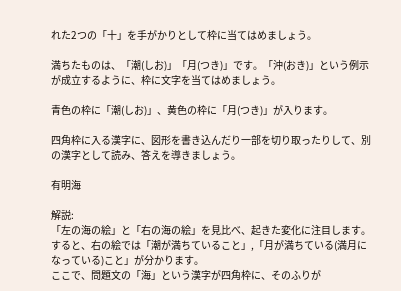れた2つの「十」を手がかりとして枠に当てはめましょう。

満ちたものは、「潮(しお)」「月(つき)」です。「沖(おき)」という例示が成立するように、枠に文字を当てはめましょう。

青色の枠に「潮(しお)」、黄色の枠に「月(つき)」が入ります。

四角枠に入る漢字に、図形を書き込んだり一部を切り取ったりして、別の漢字として読み、答えを導きましょう。

有明海

解説:
「左の海の絵」と「右の海の絵」を見比べ、起きた変化に注目します。すると、右の絵では「潮が満ちていること」,「月が満ちている(満月になっている)こと」が分かります。
ここで、問題文の「海」という漢字が四角枠に、そのふりが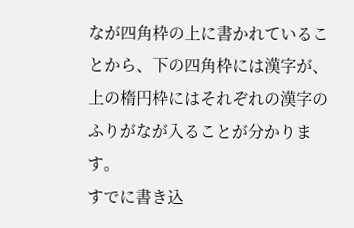なが四角枠の上に書かれていることから、下の四角枠には漢字が、上の楕円枠にはそれぞれの漢字のふりがなが入ることが分かります。
すでに書き込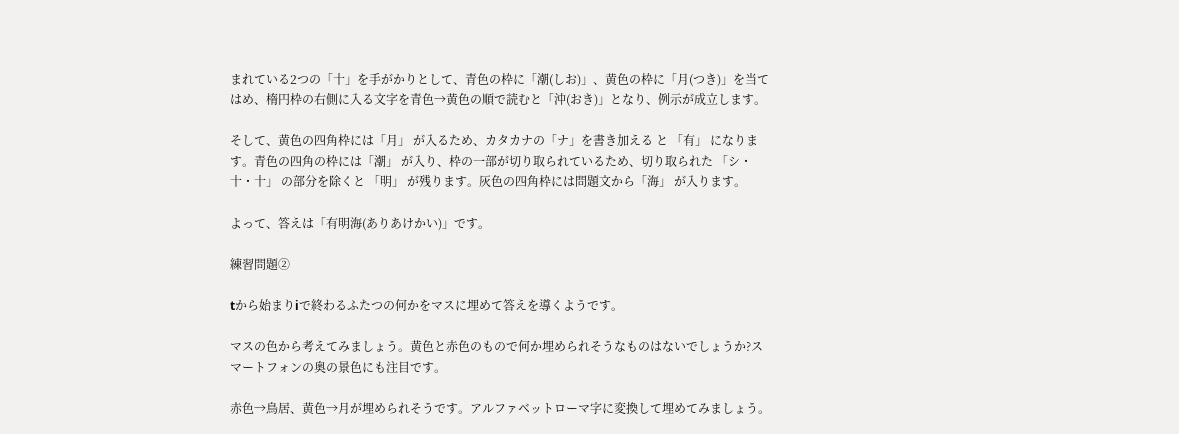まれている2つの「十」を手がかりとして、青色の枠に「潮(しお)」、黄色の枠に「月(つき)」を当てはめ、楕円枠の右側に入る文字を青色→黄色の順で読むと「沖(おき)」となり、例示が成立します。

そして、黄色の四角枠には「月」 が入るため、カタカナの「ナ」を書き加える と 「有」 になります。青色の四角の枠には「潮」 が入り、枠の一部が切り取られているため、切り取られた 「シ・十・十」 の部分を除くと 「明」 が残ります。灰色の四角枠には問題文から「海」 が入ります。

よって、答えは「有明海(ありあけかい)」です。

練習問題②

tから始まりiで終わるふたつの何かをマスに埋めて答えを導くようです。

マスの色から考えてみましょう。黄色と赤色のもので何か埋められそうなものはないでしょうか?スマートフォンの奥の景色にも注目です。

赤色→鳥居、黄色→月が埋められそうです。アルファベットローマ字に変換して埋めてみましょう。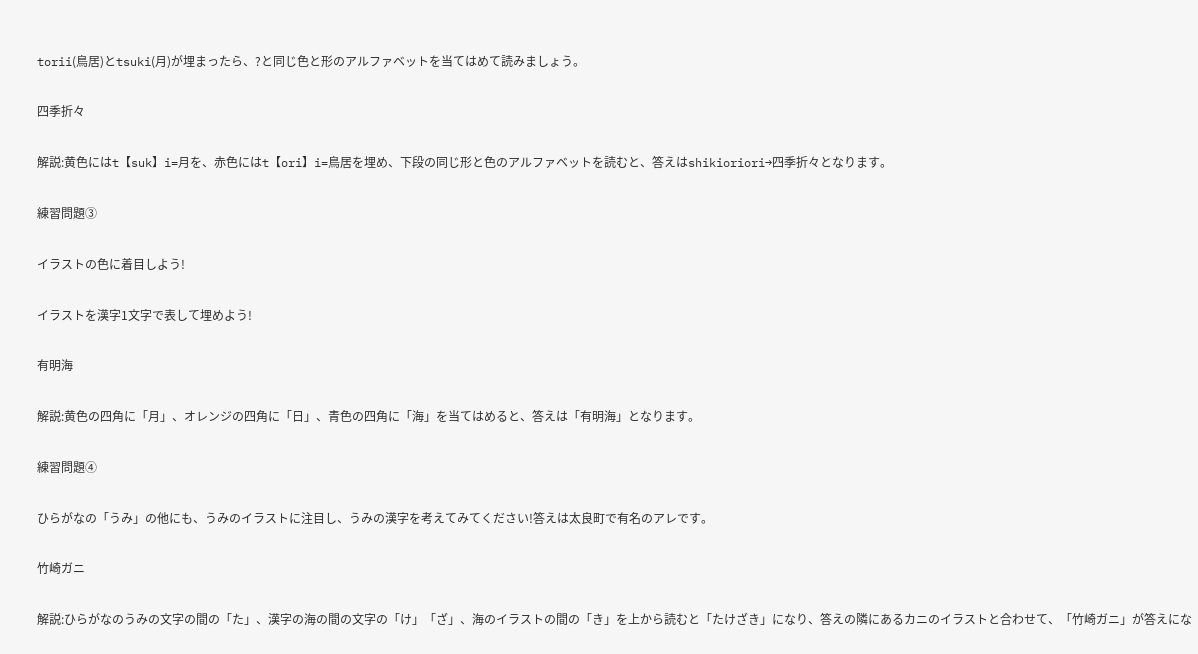torii(鳥居)とtsuki(月)が埋まったら、?と同じ色と形のアルファベットを当てはめて読みましょう。

四季折々

解説:黄色にはt【suk】i=月を、赤色にはt【ori】i=鳥居を埋め、下段の同じ形と色のアルファベットを読むと、答えはshikioriori→四季折々となります。

練習問題③

イラストの色に着目しよう!

イラストを漢字1文字で表して埋めよう!

有明海

解説:黄色の四角に「月」、オレンジの四角に「日」、青色の四角に「海」を当てはめると、答えは「有明海」となります。

練習問題④

ひらがなの「うみ」の他にも、うみのイラストに注目し、うみの漢字を考えてみてください!答えは太良町で有名のアレです。

竹崎ガニ

解説:ひらがなのうみの文字の間の「た」、漢字の海の間の文字の「け」「ざ」、海のイラストの間の「き」を上から読むと「たけざき」になり、答えの隣にあるカニのイラストと合わせて、「竹崎ガニ」が答えにな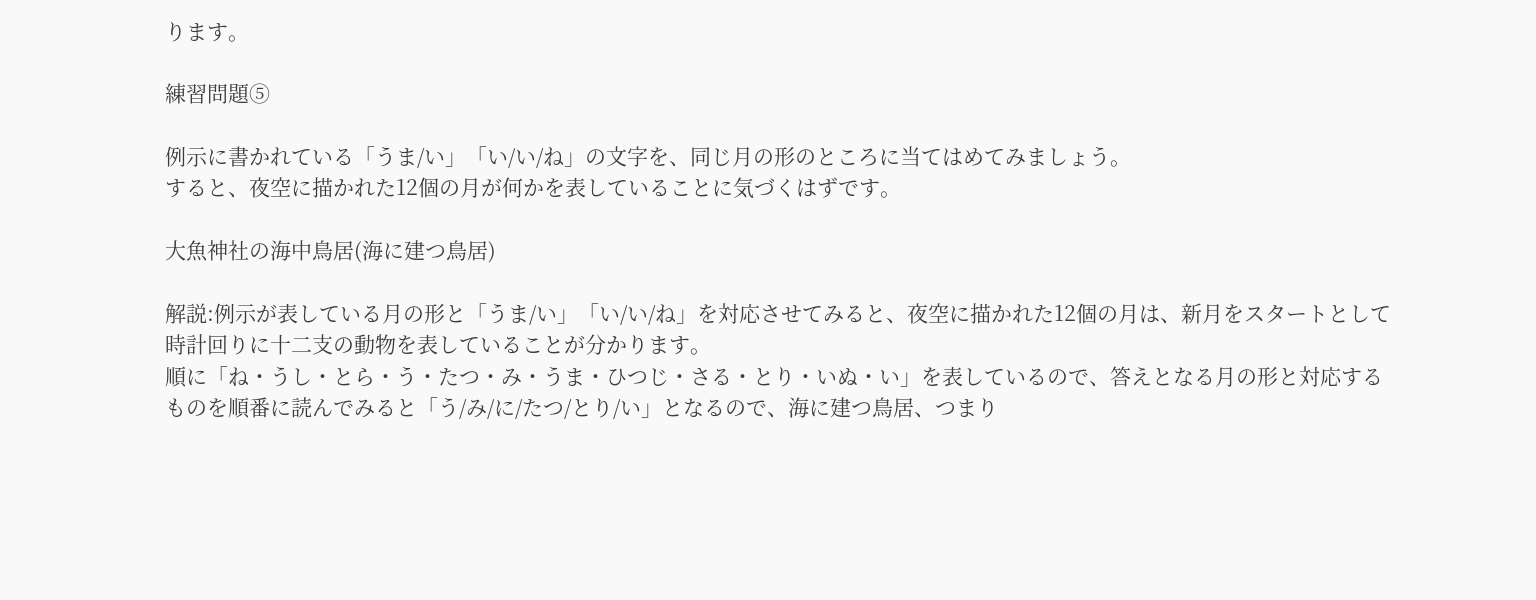ります。

練習問題⑤

例示に書かれている「うま/い」「い/い/ね」の文字を、同じ月の形のところに当てはめてみましょう。
すると、夜空に描かれた12個の月が何かを表していることに気づくはずです。

大魚神社の海中鳥居(海に建つ鳥居)

解説:例示が表している月の形と「うま/い」「い/い/ね」を対応させてみると、夜空に描かれた12個の月は、新月をスタートとして時計回りに十二支の動物を表していることが分かります。
順に「ね・うし・とら・う・たつ・み・うま・ひつじ・さる・とり・いぬ・い」を表しているので、答えとなる月の形と対応するものを順番に読んでみると「う/み/に/たつ/とり/い」となるので、海に建つ鳥居、つまり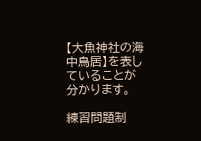【大魚神社の海中鳥居】を表していることが分かります。

練習問題制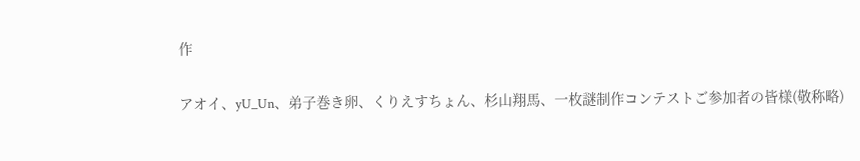作

アオイ、yU_Un、弟子巻き卵、くりえすちょん、杉山翔馬、一枚謎制作コンテストご参加者の皆様(敬称略)